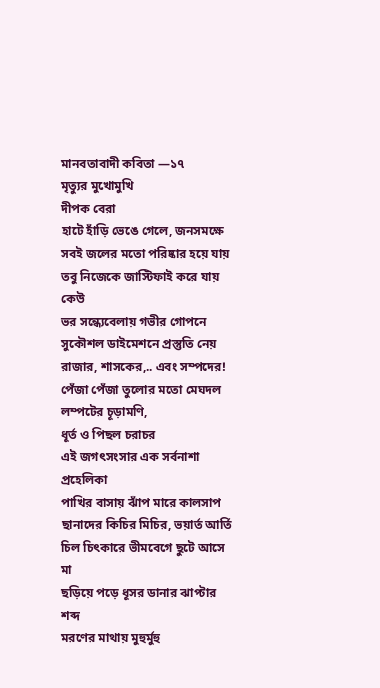মানবতাবাদী কবিতা —১৭
মৃত্যুর মুখোমুখি
দীপক বেরা
হাটে হাঁড়ি ভেঙে গেলে, জনসমক্ষে
সবই জলের মতো পরিষ্কার হয়ে যায়
তবু নিজেকে জাস্টিফাই করে যায় কেউ
ভর সন্ধ্যেবেলায় গভীর গোপনে
সুকৌশল ডাইমেশনে প্রস্তুতি নেয়
রাজার, শাসকের,.. এবং সম্পদের!
পেঁজা পেঁজা তুলোর মতো মেঘদল
লম্পটের চূড়ামণি,
ধূর্ত ও পিছল চরাচর
এই জগৎসংসার এক সর্বনাশা প্রহেলিকা
পাখির বাসায় ঝাঁপ মারে কালসাপ
ছানাদের কিচির মিচির, ভয়ার্ত আর্তি
চিল চিৎকারে ভীমবেগে ছুটে আসে মা
ছড়িয়ে পড়ে ধূসর ডানার ঝাপ্টার শব্দ
মরণের মাথায় মুহুর্মুহু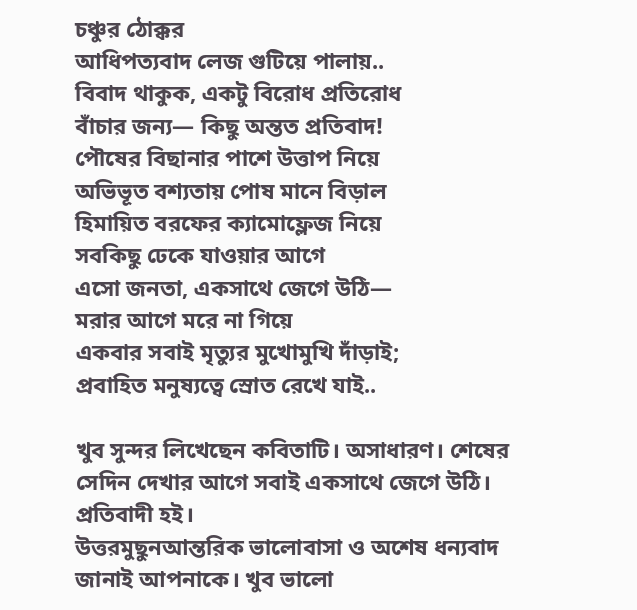চঞ্চুর ঠোক্কর
আধিপত্যবাদ লেজ গুটিয়ে পালায়..
বিবাদ থাকুক, একটু বিরোধ প্রতিরোধ
বাঁচার জন্য— কিছু অন্তত প্রতিবাদ!
পৌষের বিছানার পাশে উত্তাপ নিয়ে
অভিভূত বশ্যতায় পোষ মানে বিড়াল
হিমায়িত বরফের ক্যামোফ্লেজ নিয়ে
সবকিছু ঢেকে যাওয়ার আগে
এসো জনতা, একসাথে জেগে উঠি—
মরার আগে মরে না গিয়ে
একবার সবাই মৃত্যুর মুখোমুখি দাঁড়াই;
প্রবাহিত মনুষ্যত্বে স্রোত রেখে যাই..

খুব সুন্দর লিখেছেন কবিতাটি। অসাধারণ। শেষের সেদিন দেখার আগে সবাই একসাথে জেগে উঠি। প্রতিবাদী হই।
উত্তরমুছুনআন্তরিক ভালোবাসা ও অশেষ ধন্যবাদ জানাই আপনাকে। খুব ভালো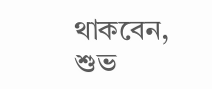থাকবেন, শুভ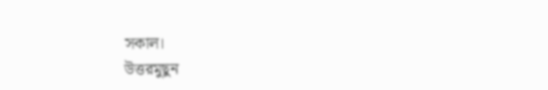সকাল।
উত্তরমুছুন